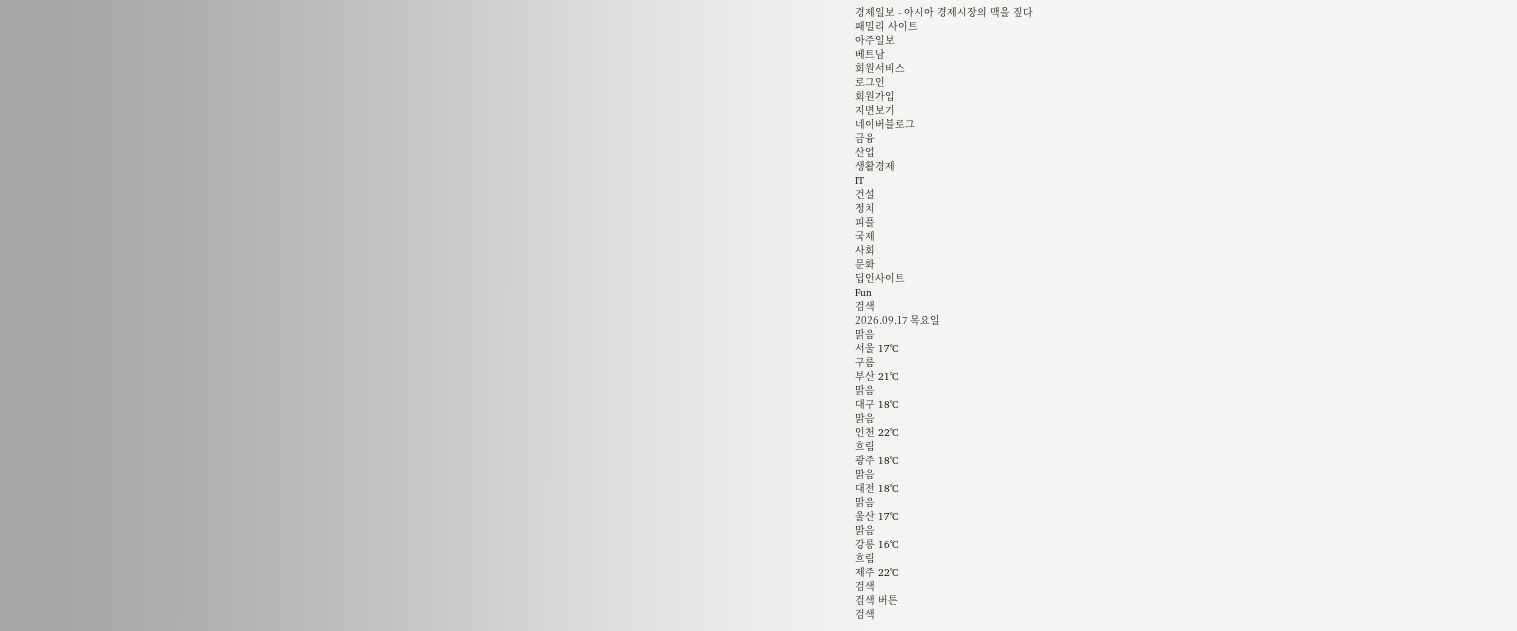경제일보 - 아시아 경제시장의 맥을 짚다
패밀리 사이트
아주일보
베트남
회원서비스
로그인
회원가입
지면보기
네이버블로그
금융
산업
생활경제
IT
건설
정치
피플
국제
사회
문화
딥인사이트
Fun
검색
2026.09.17 목요일
맑음
서울 17˚C
구름
부산 21˚C
맑음
대구 18˚C
맑음
인천 22˚C
흐림
광주 18˚C
맑음
대전 18˚C
맑음
울산 17˚C
맑음
강릉 16˚C
흐림
제주 22˚C
검색
검색 버튼
검색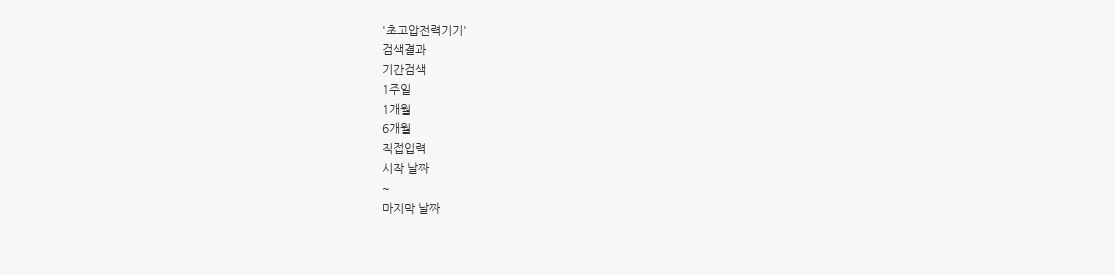'초고압전력기기'
검색결과
기간검색
1주일
1개월
6개월
직접입력
시작 날짜
~
마지막 날짜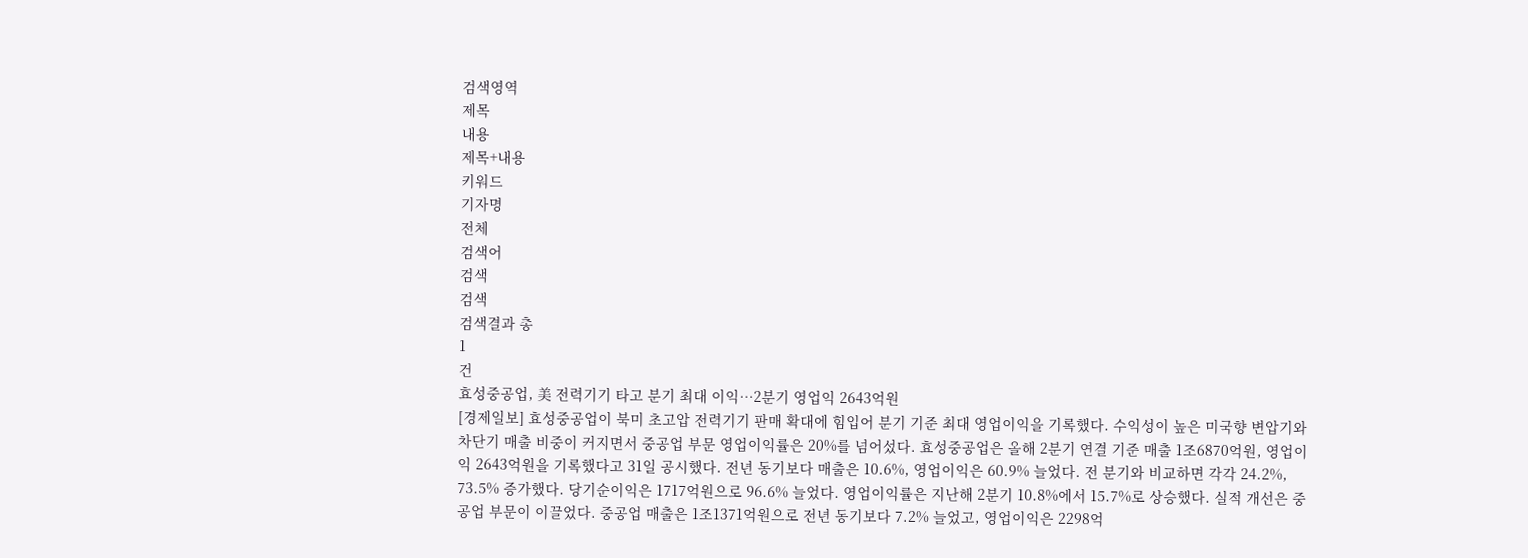검색영역
제목
내용
제목+내용
키워드
기자명
전체
검색어
검색
검색
검색결과 총
1
건
효성중공업, 美 전력기기 타고 분기 최대 이익…2분기 영업익 2643억원
[경제일보] 효성중공업이 북미 초고압 전력기기 판매 확대에 힘입어 분기 기준 최대 영업이익을 기록했다. 수익성이 높은 미국향 변압기와 차단기 매출 비중이 커지면서 중공업 부문 영업이익률은 20%를 넘어섰다. 효성중공업은 올해 2분기 연결 기준 매출 1조6870억원, 영업이익 2643억원을 기록했다고 31일 공시했다. 전년 동기보다 매출은 10.6%, 영업이익은 60.9% 늘었다. 전 분기와 비교하면 각각 24.2%, 73.5% 증가했다. 당기순이익은 1717억원으로 96.6% 늘었다. 영업이익률은 지난해 2분기 10.8%에서 15.7%로 상승했다. 실적 개선은 중공업 부문이 이끌었다. 중공업 매출은 1조1371억원으로 전년 동기보다 7.2% 늘었고, 영업이익은 2298억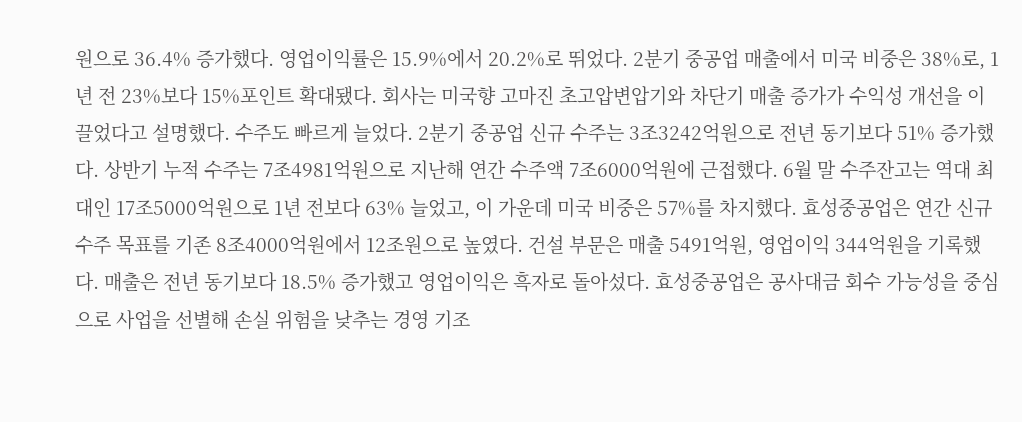원으로 36.4% 증가했다. 영업이익률은 15.9%에서 20.2%로 뛰었다. 2분기 중공업 매출에서 미국 비중은 38%로, 1년 전 23%보다 15%포인트 확대됐다. 회사는 미국향 고마진 초고압변압기와 차단기 매출 증가가 수익성 개선을 이끌었다고 설명했다. 수주도 빠르게 늘었다. 2분기 중공업 신규 수주는 3조3242억원으로 전년 동기보다 51% 증가했다. 상반기 누적 수주는 7조4981억원으로 지난해 연간 수주액 7조6000억원에 근접했다. 6월 말 수주잔고는 역대 최대인 17조5000억원으로 1년 전보다 63% 늘었고, 이 가운데 미국 비중은 57%를 차지했다. 효성중공업은 연간 신규 수주 목표를 기존 8조4000억원에서 12조원으로 높였다. 건설 부문은 매출 5491억원, 영업이익 344억원을 기록했다. 매출은 전년 동기보다 18.5% 증가했고 영업이익은 흑자로 돌아섰다. 효성중공업은 공사대금 회수 가능성을 중심으로 사업을 선별해 손실 위험을 낮추는 경영 기조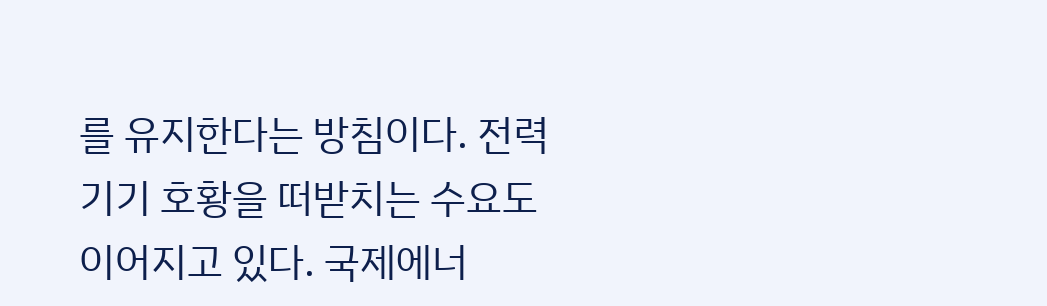를 유지한다는 방침이다. 전력기기 호황을 떠받치는 수요도 이어지고 있다. 국제에너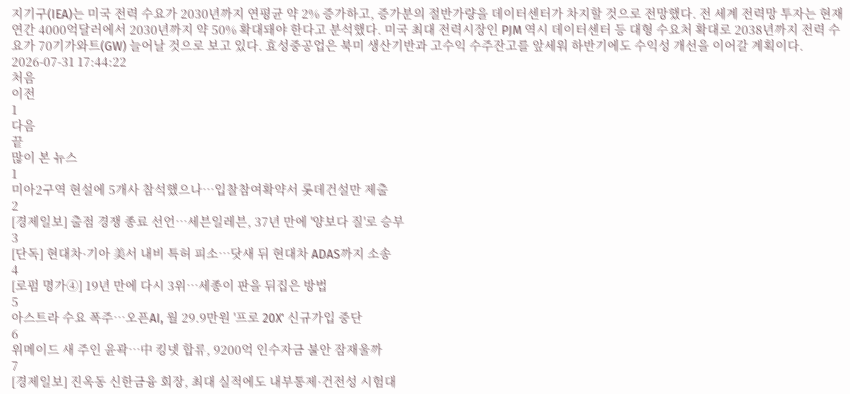지기구(IEA)는 미국 전력 수요가 2030년까지 연평균 약 2% 증가하고, 증가분의 절반가량을 데이터센터가 차지할 것으로 전망했다. 전 세계 전력망 투자는 현재 연간 4000억달러에서 2030년까지 약 50% 확대돼야 한다고 분석했다. 미국 최대 전력시장인 PJM 역시 데이터센터 등 대형 수요처 확대로 2038년까지 전력 수요가 70기가와트(GW) 늘어날 것으로 보고 있다. 효성중공업은 북미 생산기반과 고수익 수주잔고를 앞세워 하반기에도 수익성 개선을 이어갈 계획이다.
2026-07-31 17:44:22
처음
이전
1
다음
끝
많이 본 뉴스
1
미아2구역 현설에 5개사 참석했으나…입찰참여확약서 롯데건설만 제출
2
[경제일보] 출점 경쟁 종료 선언…세븐일레븐, 37년 만에 '양보다 질'로 승부
3
[단독] 현대차·기아 美서 내비 특허 피소…닷새 뒤 현대차 ADAS까지 소송
4
[로펌 명가④] 19년 만에 다시 3위…세종이 판을 뒤집은 방법
5
아스트라 수요 폭주…오픈AI, 월 29.9만원 '프로 20X' 신규가입 중단
6
위메이드 새 주인 윤곽…中 킹넷 합류, 9200억 인수자금 불안 잠재울까
7
[경제일보] 진옥동 신한금융 회장, 최대 실적에도 내부통제·건전성 시험대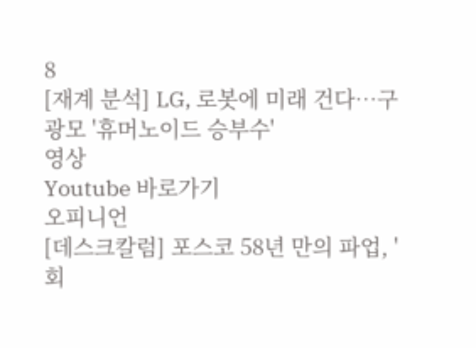8
[재계 분석] LG, 로봇에 미래 건다…구광모 '휴머노이드 승부수'
영상
Youtube 바로가기
오피니언
[데스크칼럼] 포스코 58년 만의 파업, '회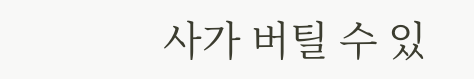사가 버틸 수 있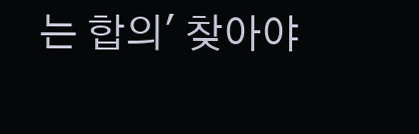는 합의' 찾아야